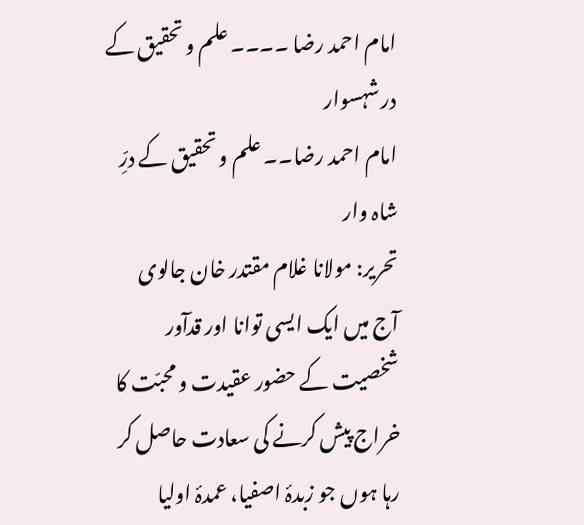امام احمد رضا ۔۔۔۔ علم و تحقیق کے در شہسوار
امام احمد رضا۔۔ علم و تحقیق کے درِّ شاہ وار
تحریر: مولانا غلام مقتدر خان جالوی
آج میں ایک ایسی توانا اور قدآور شخصیت کے حضور عقیدت و محبّت کا خراج پیش کرنے کی سعادت حاصل کر رہا ہوں جو زبدۂ اصفیا، عمدۂ اولیا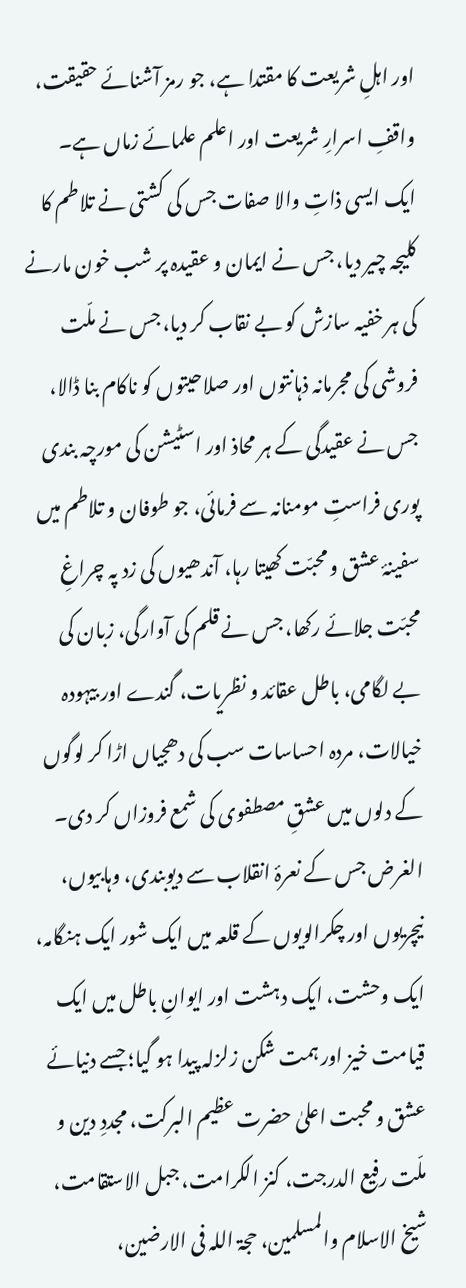اور اہلِ شریعت کا مقتدا ہے، جو رمز آشنائے حقیقت، واقفِ اسرارِ شریعت اور اعلم علمائے زماں ہے۔
ایک ایسی ذاتِ والا صفات جس کی کشتی نے تلاطم کا کلیجہ چیر دیا، جس نے ایمان و عقیدہ پر شب خون مارنے کی ہر خفیہ سازش کو بے نقاب کر دیا، جس نے ملّت فروشی کی مجرمانہ ذہانتوں اور صلاحیتوں کو ناکام بنا ڈالا، جس نے عقیدگی کے ہر محاذ اور اسٹیشن کی مورچہ بندی پوری فراستِ مومنانہ سے فرمائی، جو طوفان و تلاطم میں سفینۂ عشق و محبّت کھیتا رہا، آندھیوں کی زد پہ چراغِ محبّت جلائے رکھا، جس نے قلم کی آوارگی، زبان کی بے لگامی، باطل عقائد و نظریات، گندے اور بیہودہ خیالات، مردہ احساسات سب کی دھجیاں اڑا کر لوگوں کے دلوں میں عشقِ مصطفوی کی شمع فروزاں کر دی۔ الغرض جس کے نعرۂ انقلاب سے دیوبندی، وہابیوں، نیچریوں اور چکرالویوں کے قلعہ میں ایک شور ایک ہنگامہ، ایک وحشت، ایک دہشت اور ایوانِ باطل میں ایک قیامت خیز اور ہمت شکن زلزلہ پیدا ہو گیا؛ جسے دنیائے عشق و محبت اعلیٰ حضرت عظیم البرکت، مجددِ دین و ملّت رفیع الدرجت، کنز الکرامت، جبل الاستقامت، شیخ الاسلام والمسلمین، حجۃ اللہ فی الارضین،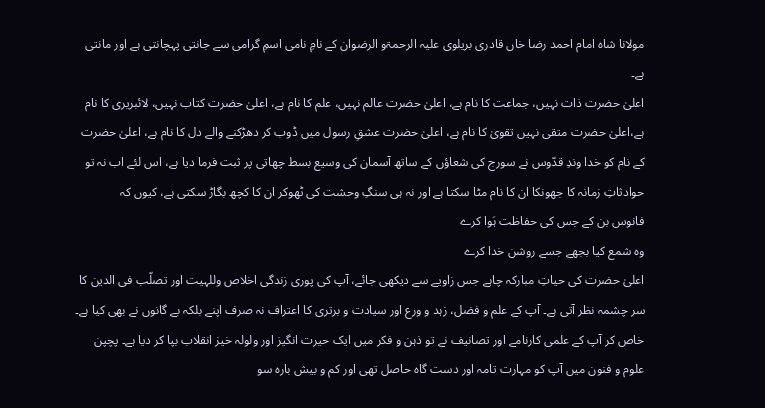مولانا شاہ امام احمد رضا خاں قادری بریلوی علیہ الرحمۃو الرضوان کے نامِ نامی اسمِ گرامی سے جانتی پہچانتی ہے اور مانتی ہے۔
اعلیٰ حضرت ذات نہیں، جماعت کا نام ہے، اعلیٰ حضرت عالم نہیں، علم کا نام ہے، اعلیٰ حضرت کتاب نہیں، لائبریری کا نام ہے،اعلیٰ حضرت متقی نہیں تقویٰ کا نام ہے، اعلیٰ حضرت عشقِ رسول میں ڈوب کر دھڑکنے والے دل کا نام ہے، اعلیٰ حضرت کے نام کو خدا وندِ قدّوس نے سورج کی شعاؤں کے ساتھ آسمان کی وسیع بسط چھاتی پر ثبت فرما دیا ہے، اس لئے اب نہ تو حوادثاتِ زمانہ کا جھونکا ان کا نام مٹا سکتا ہے اور نہ ہی سنگِ وحشت کی ٹھوکر ان کا کچھ بگاڑ سکتی ہے، کیوں کہ
فانوس بن کے جس کی حفاظت ہَوا کرے
وہ شمع کیا بجھے جسے روشن خدا کرے
اعلیٰ حضرت کی حیاتِ مبارکہ چاہے جس زاویے سے دیکھی جائے، آپ کی پوری زندگی اخلاص وللہیت اور تصلّب فی الدین کا سر چشمہ نظر آتی ہے۔ آپ کے علم و فضل، زہد و ورع اور سیادت و برتری کا اعتراف نہ صرف اپنے بلکہ بے گانوں نے بھی کیا ہے۔ خاص کر آپ کے علمی کارنامے اور تصانیف نے تو ذہن و فکر میں ایک حیرت انگیز اور ولولہ خیز انقلاب بپا کر دیا ہے۔ پچپن علوم و فنون میں آپ کو مہارت تامہ اور دست گاہ حاصل تھی اور کم و بیش بارہ سو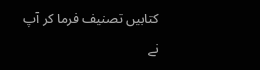کتابیں تصنیف فرما کر آپ نے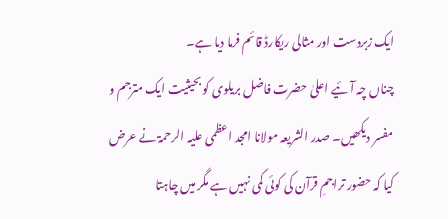ایک زبردست اور مثالی ریکارڈ قائم فرما دیا ہے۔
چناں چہ آئیے اعلیٰ حضرت فاضل بریلوی کو بحیثیت ایک مترجم و مفسر دیکھیں۔ صدر الشریعہ مولانا امجد اعظمی علیہ الرحمۃ نے عرض کیا کہ حضور تراجمِ قرآن کی کوئی کمی نہیں ہے مگر میں چاہتا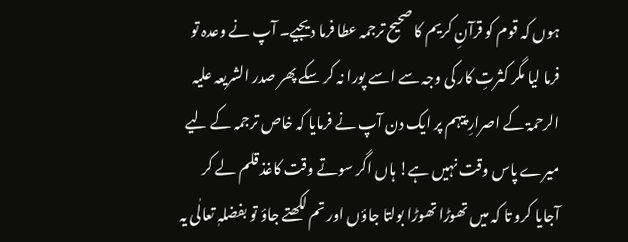ہوں کہ قوم کو قرآنِ کریم کا صحیح ترجمہ عطا فرما دیجیے۔ آپ نے وعدہ تو فرما لیا مگر کثرتِ کار کی وجہ سے اسے پورا نہ کر سکے پھر صدر الشریعہ علیہ الرحمۃ کے اصرارِ پیہم پر ایک دن آپ نے فرمایا کہ خاص ترجمہ کے لیے میرے پاس وقت نہیں ہے! ہاں اگر سوتے وقت کاغذ قلم لے کر آجایا کرو تا کہ میں تھوڑا تھوڑا بولتا جاؤں اور تم لکھتے جاؤ تو بفضلہٖ تعالٰی یہ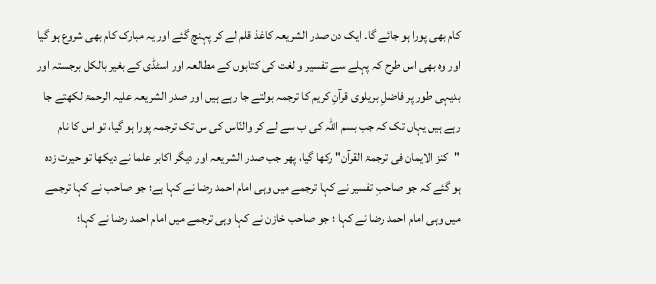کام بھی پورا ہو جائے گا۔ ایک دن صدر الشریعہ کاغذ قلم لے کر پہنچ گئے اور یہ مبارک کام بھی شروع ہو گیا اور وہ بھی اس طرح کہ پہلے سے تفسیر و لغت کی کتابوں کے مطالعہ اور اسٹڈی کے بغیر بالکل برجستہ اور بدیہی طور پر فاضلِ بریلوی قرآنِ کریم کا ترجمہ بولتے جا رہے ہیں اور صدر الشریعہ علیہ الرحمۃ لکھتے جا رہے ہیں یہاں تک کہ جب بسم اللہ کی ب سے لے کر والنّاس کی س تک ترجمہ پورا ہو گیا، تو اس کا نام "کنز الایمان فی ترجمۃ القرآن" رکھا گیا، پھر جب صدر الشریعہ اور دیگر اکابر علما نے دیکھا تو حیرت زدہ ہو گئے کہ جو صاحبِ تفسیر نے کہا ترجمے میں وہی امام احمد رضا نے کہا ہے؛ جو صاحب نے کہا ترجمے میں وہی امام احمد رضا نے کہا ؛ جو صاحب خازن نے کہا وہی ترجمے میں امام احمد رضا نے کہا؛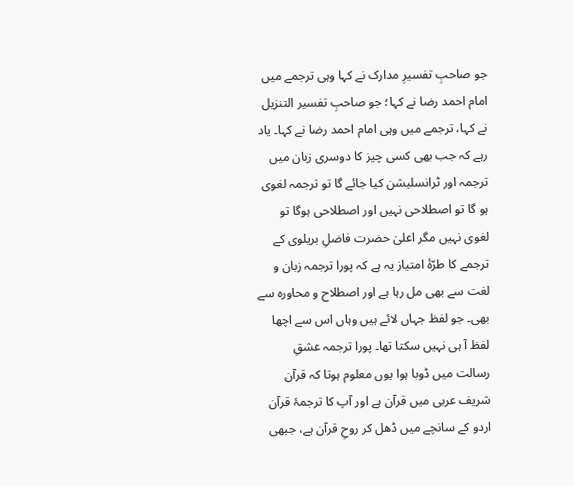جو صاحبِ تفسیرِ مدارک نے کہا وہی ترجمے میں امام احمد رضا نے کہا؛ جو صاحبِ تفسیر التنزیل نے کہا، ترجمے میں وہی امام احمد رضا نے کہا۔ یاد رہے کہ جب بھی کسی چیز کا دوسری زبان میں ترجمہ اور ٹرانسلیشن کیا جائے گا تو ترجمہ لغوی ہو گا تو اصطلاحی نہیں اور اصطلاحی ہوگا تو لغوی نہیں مگر اعلیٰ حضرت فاضلِ بریلوی کے ترجمے کا طرّۂ امتیاز یہ ہے کہ پورا ترجمہ زبان و لغت سے بھی مل رہا ہے اور اصطلاح و محاورہ سے بھی۔ جو لفظ جہاں لائے ہیں وہاں اس سے اچھا لفظ آ ہی نہیں سکتا تھا۔ پورا ترجمہ عشقِ رسالت میں ڈوبا ہوا یوں معلوم ہوتا کہ قرآن شریف عربی میں قرآن ہے اور آپ کا ترجمۂ قرآن اردو کے سانچے میں ڈھل کر روحِ قرآن ہے، جبھی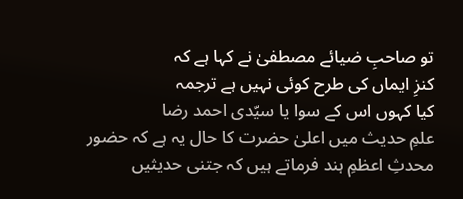تو صاحبِ ضیائے مصطفیٰ نے کہا ہے کہ
کنزِ ایماں کی طرح کوئی نہیں ہے ترجمہ
کیا کہوں اس کے سوا یا سیّدی احمد رضا
علمِ حدیث میں اعلیٰ حضرت کا حال یہ ہے کہ حضور محدثِ اعظمِ ہند فرماتے ہیں کہ جتنی حدیثیں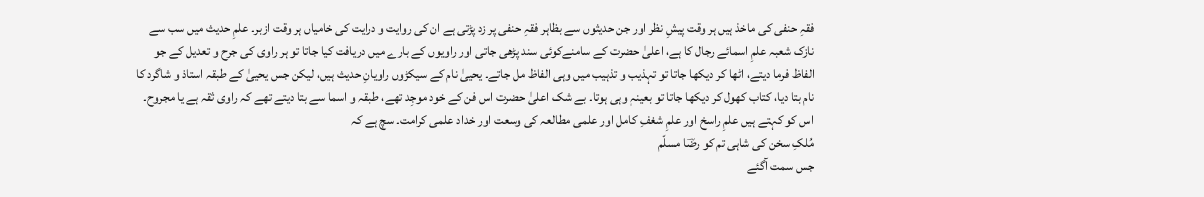فقہِ حنفی کی ماخذ ہیں ہر وقت پیشِ نظر اور جن حدیثوں سے بظاہر فقہِ حنفی پر زد پڑتی ہے ان کی روایت و درایت کی خامیاں ہر وقت ازبر۔ علمِ حدیث میں سب سے نازک شعبہ علمِ اسمائے رجال کا ہے، اعلیٰ حضرت کے سامنےکوئی سند پڑھی جاتی اور راویوں کے بارے میں دریافت کیا جاتا تو ہر راوی کی جرح و تعدیل کے جو الفاظ فرما دیتے، اٹھا کر دیکھا جاتا تو تہذیب و تذہیب میں وہی الفاظ مل جاتے۔ یحییٰ نام کے سیکڑوں راویانِ حدیث ہیں، لیکن جس یحییٰ کے طبقہ استاذ و شاگرد کا نام بتا دیا، کتاب کھول کر دیکھا جاتا تو بعینہٖ وہی ہوتا۔ بے شک اعلیٰ حضرت اس فن کے خود موجِد تھے، طبقہ و اسما سے بتا دیتے تھے کہ راوی ثقہ ہے یا مجروح۔ اس کو کہتے ہیں علمِ راسخ اور علمِ شغفِ کامل اور علمی مطالعہ کی وسعت اور خداد علمی کرامت۔ سچ ہے کہ
مُلکِ سخن کی شاہی تم کو رضؔا مسلّم
جس سمت آگئے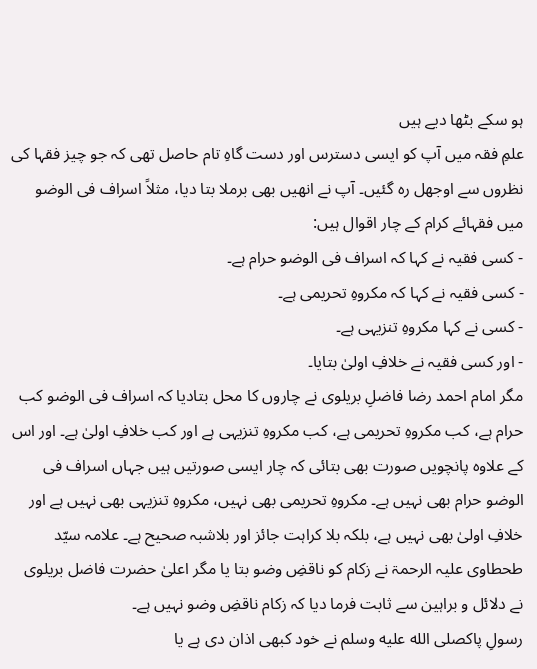ہو سکے بٹھا دیے ہیں
علمِ فقہ میں آپ کو ایسی دسترس اور دست گاہِ تام حاصل تھی کہ جو چیز فقہا کی نظروں سے اوجھل رہ گئیں۔ آپ نے انھیں بھی برملا بتا دیا، مثلاً اسراف فی الوضو میں فقہائے کرام کے چار اقوال ہیں:
- کسی فقیہ نے کہا کہ اسراف فی الوضو حرام ہے۔
- کسی فقیہ نے کہا کہ مکروہِ تحریمی ہے۔
- کسی نے کہا مکروہِ تنزیہی ہے۔
- اور کسی فقیہ نے خلافِ اولیٰ بتایا۔
مگر امام احمد رضا فاضلِ بریلوی نے چاروں کا محل بتادیا کہ اسراف فی الوضو کب حرام ہے، کب مکروہِ تحریمی ہے، کب مکروہِ تنزیہی ہے اور کب خلافِ اولیٰ ہے۔ اور اس کے علاوہ پانچویں صورت بھی بتائی کہ چار ایسی صورتیں ہیں جہاں اسراف فی الوضو حرام بھی نہیں ہے۔ مکروہِ تحریمی بھی نہیں، مکروہِ تنزیہی بھی نہیں ہے اور خلافِ اولیٰ بھی نہیں ہے، بلکہ بلا کراہت جائز اور بلاشبہ صحیح ہے۔ علامہ سیّد طحطاوی علیہ الرحمۃ نے زکام کو ناقضِ وضو بتا یا مگر اعلیٰ حضرت فاضل بریلوی نے دلائل و براہین سے ثابت فرما دیا کہ زکام ناقضِ وضو نہیں ہے۔
رسولِ پاکصلى الله عليه وسلم نے خود کبھی اذان دی ہے یا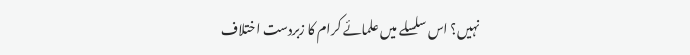نہیں؟ اس سلسلے میں علمائے کرام کا زبردست اختلاف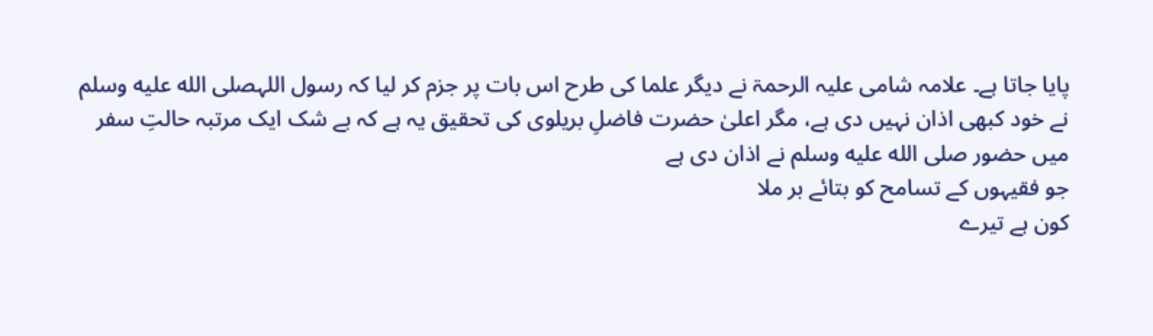پایا جاتا ہے۔ علامہ شامی علیہ الرحمۃ نے دیگر علما کی طرح اس بات پر جزم کر لیا کہ رسول اللہصلى الله عليه وسلم نے خود کبھی اذان نہیں دی ہے، مگر اعلیٰ حضرت فاضلِ بریلوی کی تحقیق یہ ہے کہ بے شک ایک مرتبہ حالتِ سفر میں حضور صلى الله عليه وسلم نے اذان دی ہے
جو فقیہوں کے تسامح کو بتائے بر ملا
کون ہے تیرے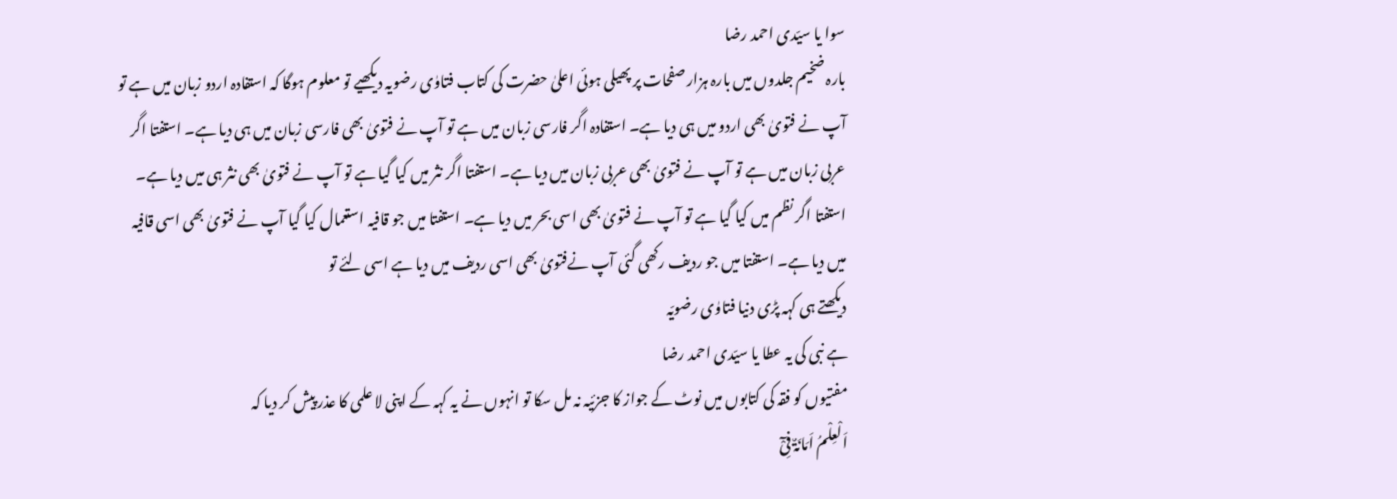سوا یا سیّدی احمد رضا
بارہ ضخیم جلدوں میں بارہ ہزار صفحات پر پھیلی ہوئی اعلیٰ حضرت کی کتاب فتاوٰی رضویہ دیکھیے تو معلوم ہوگا کہ استفادہ اردو زبان میں ہے تو آپ نے فتویٰ بھی اردو میں ہی دیا ہے۔ استفادہ اگر فارسی زبان میں ہے تو آپ نے فتویٰ بھی فارسی زبان میں ہی دیا ہے۔ استفتا اگر عربی زبان میں ہے تو آپ نے فتویٰ بھی عربی زبان میں دیا ہے۔ استفتا اگر نثر میں کیا گیا ہے تو آپ نے فتویٰ بھی نثر ہی میں دیا ہے۔ استفتا اگر نظم میں کیا گیا ہے تو آپ نے فتویٰ بھی اسی بحر میں دیا ہے۔ استفتا میں جو قافیہ استعمال کیا گیا آپ نے فتویٰ بھی اسی قافیہ میں دیا ہے۔ استفتا میں جو ردیف رکھی گئی آپ نےفتویٰ بھی اسی ردیف میں دیا ہے اسی لئے تو
دیکھتے ہی کہہ پڑی دنیا فتاوٰی رضویّہ
ہے نبی کی یہ عطا یا سیّدی احمد رضا
مفتیوں کو فقہ کی کتابوں میں نوٹ کے جواز کا جزئیہ نہ مل سکا تو انہوں نے یہ کہہ کے اپنی لا علمی کا عذر پیش کر دیا کہ
اَلْعِلْمُ اَمَانَۃٌ فِیْٓ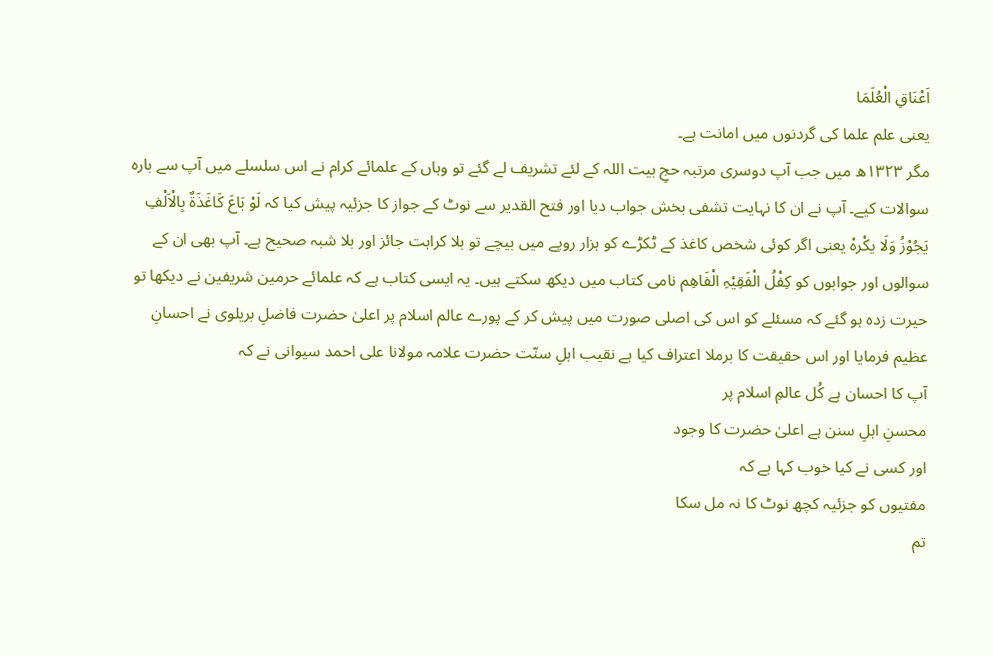اَعْنَاقِ الْعُلَمَا
یعنی علم علما کی گردنوں میں امانت ہے۔
مگر ۱۳۲۳ھ میں جب آپ دوسری مرتبہ حجِ بیت اللہ کے لئے تشریف لے گئے تو وہاں کے علمائے کرام نے اس سلسلے میں آپ سے بارہ سوالات کیے۔ آپ نے ان کا نہایت تشفی بخش جواب دیا اور فتح القدیر سے نوٹ کے جواز کا جزئیہ پیش کیا کہ لَوْ بَاعَ کَاغَذَۃٌ بِالْاَلْفِ یَجُوْزُ وَلَا یکْرہْ یعنی اگر کوئی شخص کاغذ کے ٹکڑے کو ہزار روپے میں بیچے تو بلا کراہت جائز اور بلا شبہ صحیح ہے۔ آپ بھی ان کے سوالوں اور جوابوں کو کِفْلُ الْفَقِیْہِ الْفَاھِم نامی کتاب میں دیکھ سکتے ہیں۔ یہ ایسی کتاب ہے کہ علمائے حرمین شریفین نے دیکھا تو حیرت زدہ ہو گئے کہ مسئلے کو اس کی اصلی صورت میں پیش کر کے پورے عالم اسلام پر اعلیٰ حضرت فاضلِ بریلوی نے احسانِ عظیم فرمایا اور اس حقیقت کا برملا اعتراف کیا ہے نقیب اہلِ سنّت حضرت علامہ مولانا علی احمد سیوانی نے کہ
آپ کا احسان ہے کُل عالمِ اسلام پر
محسنِ اہلِ سنن ہے اعلیٰ حضرت کا وجود
اور کسی نے کیا خوب کہا ہے کہ
مفتیوں کو جزئیہ کچھ نوٹ کا نہ مل سکا
تم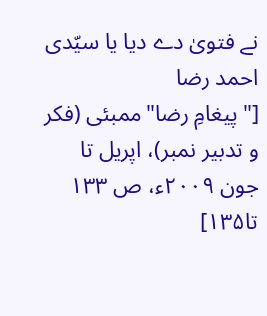نے فتویٰ دے دیا یا سیّدی احمد رضا
["پیغامِ رضا"ممبئی (فکر و تدبیر نمبر)، اپریل تا جون ۲۰۰۹ء، ص ۱۳۳ تا۱۳۵]